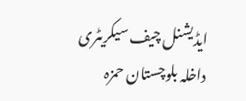ایڈیشنل چیف سیکریٹری داخلہ بلوچستان حمزہ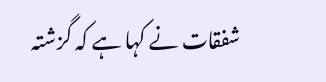شفقات نے کہا ہے کہ گزشتہ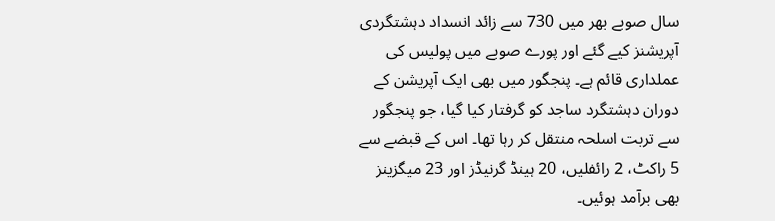سال صوبے بھر میں 730 سے زائد انسداد دہشتگردی آپریشنز کیے گئے اور پورے صوبے میں پولیس کی عملداری قائم ہے۔ پنجگور میں بھی ایک آپریشن کے دوران دہشتگرد ساجد کو گرفتار کیا گیا، جو پنجگور سے تربت اسلحہ منتقل کر رہا تھا۔ اس کے قبضے سے 5 راکٹ، 2 رائفلیں، 20 ہینڈ گرنیڈز اور 23 میگزینز بھی برآمد ہوئیں۔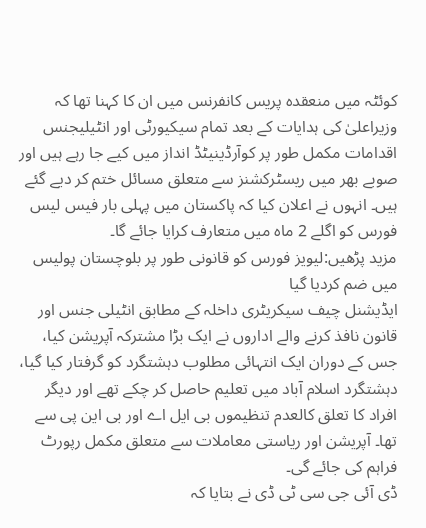کوئٹہ میں منعقدہ پریس کانفرنس میں ان کا کہنا تھا کہ وزیراعلیٰ کی ہدایات کے بعد تمام سیکیورٹی اور انٹیلیجنس اقدامات مکمل طور پر کوآرڈینیٹڈ انداز میں کیے جا رہے ہیں اور صوبے بھر میں ریسٹرکشنز سے متعلق مسائل ختم کر دیے گئے ہیں۔ انہوں نے اعلان کیا کہ پاکستان میں پہلی بار فیس لیس فورس کو اگلے 2 ماہ میں متعارف کرایا جائے گا۔
مزید پڑھیں:لیویز فورس کو قانونی طور پر بلوچستان پولیس میں ضم کردیا گیا
ایڈیشنل چیف سیکریٹری داخلہ کے مطابق انٹیلی جنس اور قانون نافذ کرنے والے اداروں نے ایک بڑا مشترکہ آپریشن کیا، جس کے دوران ایک انتہائی مطلوب دہشتگرد کو گرفتار کیا گیا، دہشتگرد اسلام آباد میں تعلیم حاصل کر چکے تھے اور دیگر افراد کا تعلق کالعدم تنظیموں بی ایل اے اور بی این پی سے تھا۔ آپریشن اور ریاستی معاملات سے متعلق مکمل رپورٹ فراہم کی جائے گی۔
ڈی آئی جی سی ٹی ڈی نے بتایا کہ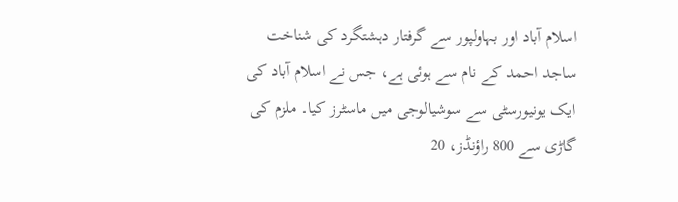اسلام آباد اور بہاولپور سے گرفتار دہشتگرد کی شناخت ساجد احمد کے نام سے ہوئی ہے، جس نے اسلام آباد کی ایک یونیورسٹی سے سوشیالوجی میں ماسٹرز کیا۔ ملزم کی گاڑی سے 800 راؤنڈز، 20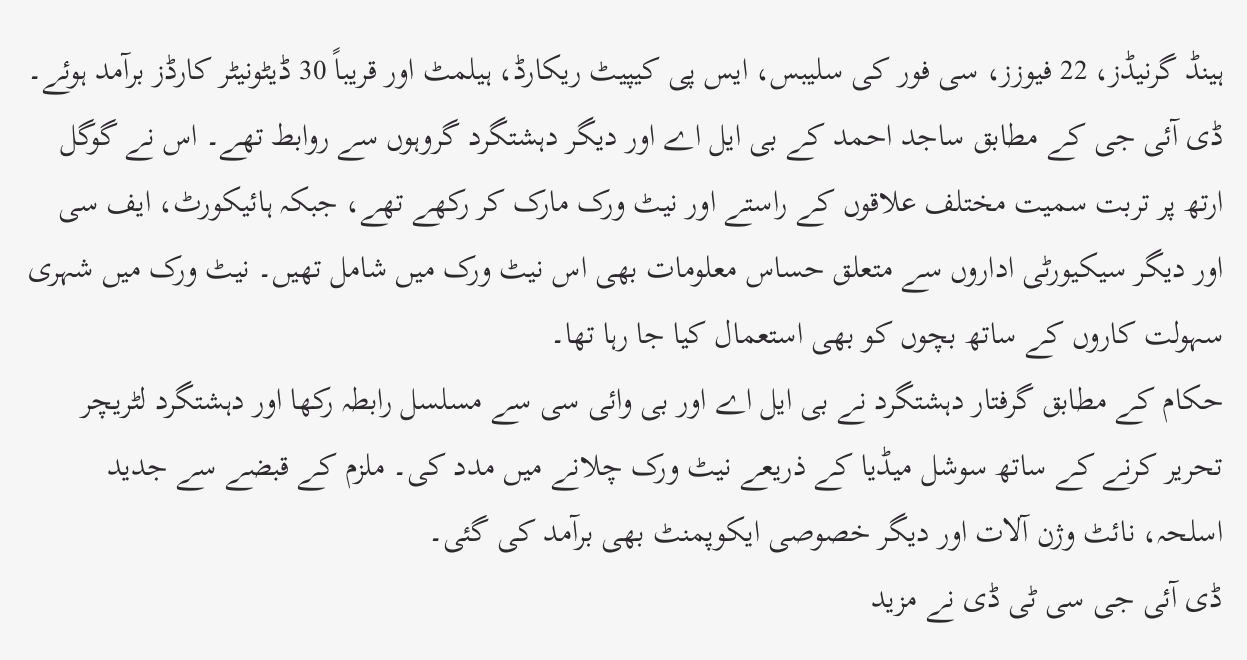ہینڈ گرنیڈز، 22 فیوزز، سی فور کی سلیبس، ایس پی کیپیٹ ریکارڈ، ہیلمٹ اور قریباً 30 ڈیٹونیٹر کارڈز برآمد ہوئے۔
ڈی آئی جی کے مطابق ساجد احمد کے بی ایل اے اور دیگر دہشتگرد گروہوں سے روابط تھے۔ اس نے گوگل ارتھ پر تربت سمیت مختلف علاقوں کے راستے اور نیٹ ورک مارک کر رکھے تھے، جبکہ ہائیکورٹ، ایف سی اور دیگر سیکیورٹی اداروں سے متعلق حساس معلومات بھی اس نیٹ ورک میں شامل تھیں۔ نیٹ ورک میں شہری سہولت کاروں کے ساتھ بچوں کو بھی استعمال کیا جا رہا تھا۔
حکام کے مطابق گرفتار دہشتگرد نے بی ایل اے اور بی وائی سی سے مسلسل رابطہ رکھا اور دہشتگرد لٹریچر تحریر کرنے کے ساتھ سوشل میڈیا کے ذریعے نیٹ ورک چلانے میں مدد کی۔ ملزم کے قبضے سے جدید اسلحہ، نائٹ وژن آلات اور دیگر خصوصی ایکوپمنٹ بھی برآمد کی گئی۔
ڈی آئی جی سی ٹی ڈی نے مزید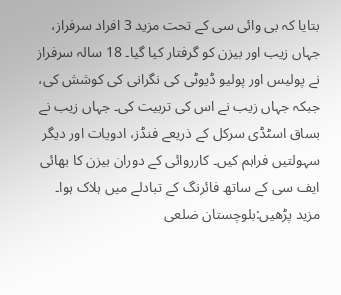بتایا کہ بی وائی سی کے تحت مزید 3 افراد سرفراز، جہاں زیب اور بیزن کو گرفتار کیا گیا۔ 18 سالہ سرفراز نے پولیس اور پولیو ڈیوٹی کی نگرانی کی کوشش کی، جبکہ جہاں زیب نے اس کی تربیت کی۔ جہاں زیب نے بساق اسٹڈی سرکل کے ذریعے فنڈز، ادویات اور دیگر سہولتیں فراہم کیں۔ کارروائی کے دوران بیزن کا بھائی ایف سی کے ساتھ فائرنگ کے تبادلے میں ہلاک ہوا۔
مزید پڑھیں:بلوچستان ضلعی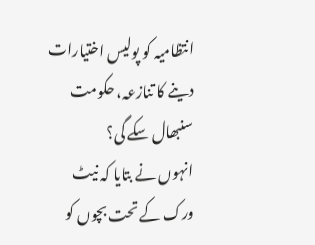انتظامیہ کو پولیس اختیارات دینے کا تنازعہ، حکومت سنبھال سکے گی؟
انہوں نے بتایا کہ نیٹ ورک کے تحت بچوں کو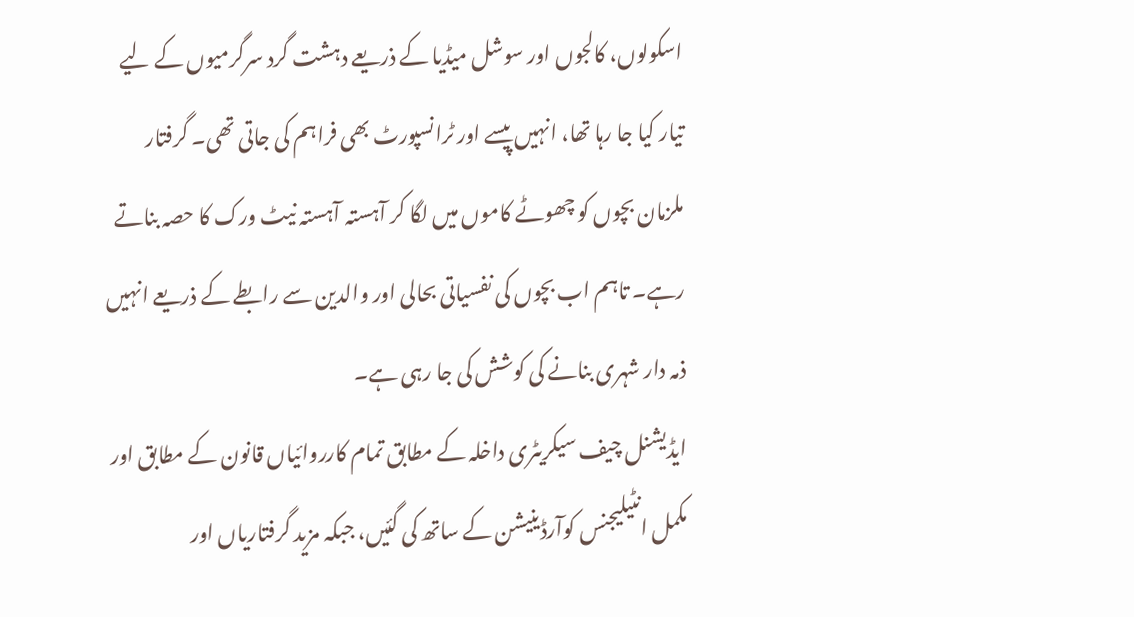اسکولوں، کالجوں اور سوشل میڈیا کے ذریعے دہشت گرد سرگرمیوں کے لیے تیار کیا جا رہا تھا، انہیں پیسے اور ٹرانسپورٹ بھی فراہم کی جاتی تھی۔ گرفتار ملزمان بچوں کو چھوٹے کاموں میں لگا کر آہستہ آہستہ نیٹ ورک کا حصہ بناتے رہے۔ تاہم اب بچوں کی نفسیاتی بحالی اور والدین سے رابطے کے ذریعے انہیں ذمہ دار شہری بنانے کی کوشش کی جا رہی ہے۔
ایڈیشنل چیف سیکریٹری داخلہ کے مطابق تمام کارروائیاں قانون کے مطابق اور مکمل انٹیلیجنس کوآرڈینیشن کے ساتھ کی گئیں، جبکہ مزید گرفتاریاں اور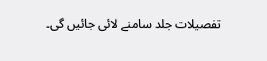تفصیلات جلد سامنے لائی جائیں گی۔